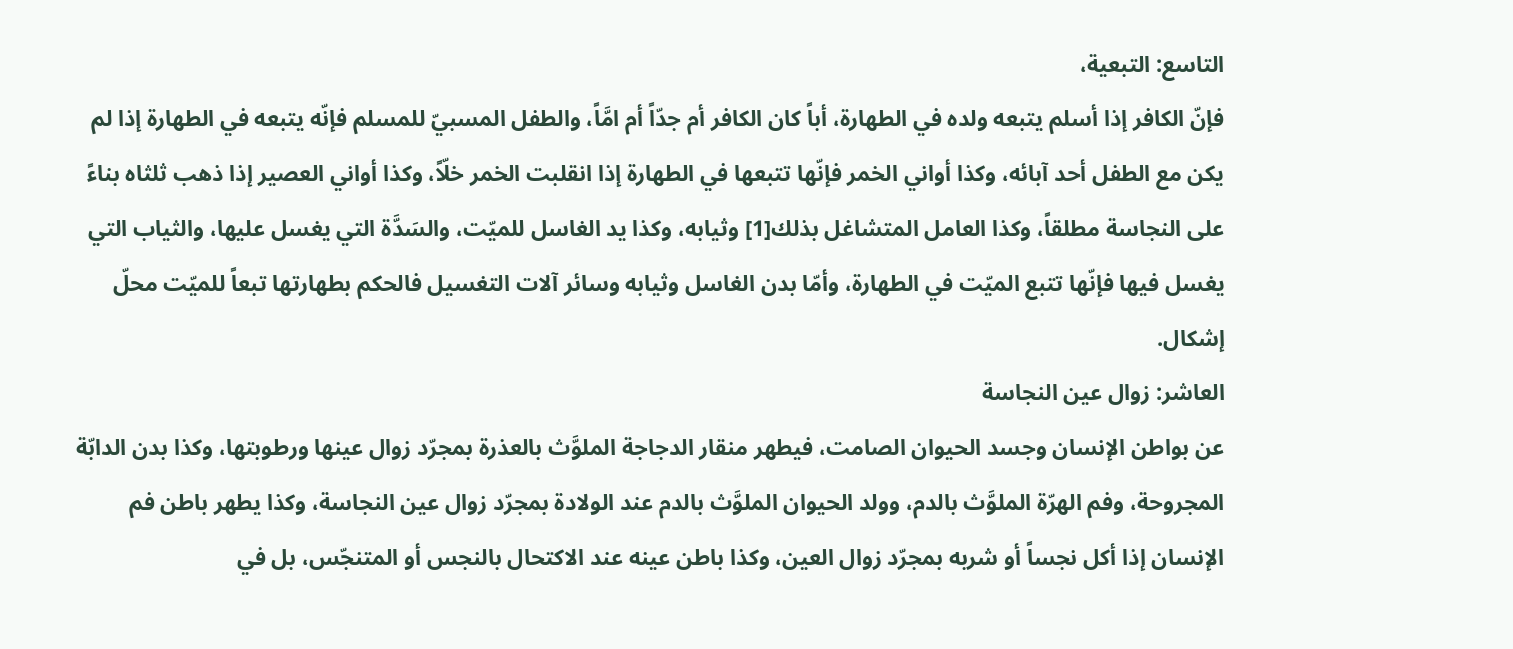التاسع: التبعية،
فإنّ الكافر إذا أسلم يتبعه ولده في الطهارة، أباً كان الكافر أم جدّاً أم امَّاً، والطفل المسبيّ للمسلم فإنّه يتبعه في الطهارة إذا لم يكن مع الطفل أحد آبائه، وكذا أواني الخمر فإنّها تتبعها في الطهارة إذا انقلبت الخمر خلّاً، وكذا أواني العصير إذا ذهب ثلثاه بناءً على النجاسة مطلقاً، وكذا العامل المتشاغل بذلك[1] وثيابه، وكذا يد الغاسل للميّت، والسَدَّة التي يغسل عليها، والثياب التي يغسل فيها فإنّها تتبع الميّت في الطهارة، وأمّا بدن الغاسل وثيابه وسائر آلات التغسيل فالحكم بطهارتها تبعاً للميّت محلّ إشكال.
العاشر: زوال عين النجاسة
عن بواطن الإنسان وجسد الحيوان الصامت، فيطهر منقار الدجاجة الملوَّث بالعذرة بمجرّد زوال عينها ورطوبتها، وكذا بدن الدابّة المجروحة، وفم الهرّة الملوَّث بالدم، وولد الحيوان الملوَّث بالدم عند الولادة بمجرّد زوال عين النجاسة، وكذا يطهر باطن فم الإنسان إذا أكل نجساً أو شربه بمجرّد زوال العين، وكذا باطن عينه عند الاكتحال بالنجس أو المتنجّس، بل في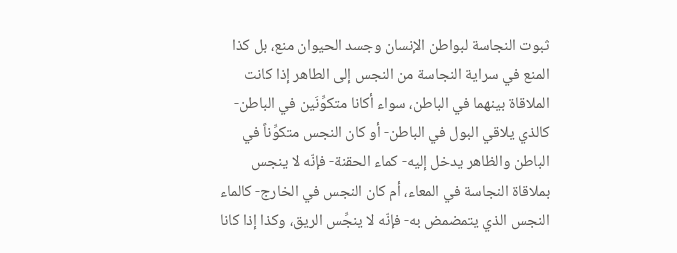ثبوت النجاسة لبواطن الإنسان وجسد الحيوان منع، بل كذا المنع في سراية النجاسة من النجس إلى الطاهر إذا كانت الملاقاة بينهما في الباطن، سواء أكانا متكوِّنَين في الباطن- كالذي يلاقي البول في الباطن- أو كان النجس متكوِّناً في الباطن والظاهر يدخل إليه- كماء الحقنة- فإنّه لا ينجس بملاقاة النجاسة في المعاء، أم كان النجس في الخارج- كالماء النجس الذي يتمضمض به- فإنّه لا ينجِّس الريق، وكذا إذا كانا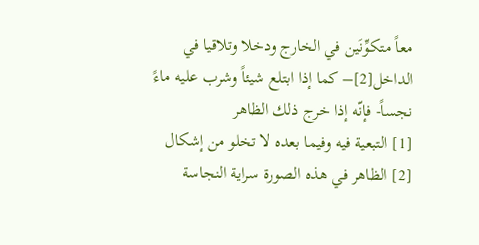معاً متكوِّنَين في الخارج ودخلا وتلاقيا في الداخل[2]– كما إذا ابتلع شيئاً وشرب عليه ماءً نجساً- فإنّه إذا خرج ذلك الظاهر
[1] التبعية فيه وفيما بعده لا تخلو من إشكال
[2] الظاهر في هذه الصورة سراية النجاسة